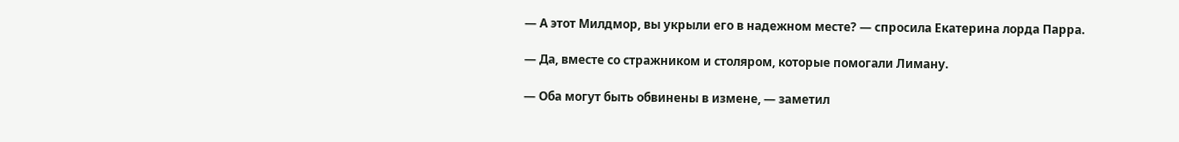— А этот Милдмор, вы укрыли его в надежном месте? — спросила Екатерина лорда Парра.

— Да, вместе со стражником и столяром, которые помогали Лиману.

— Оба могут быть обвинены в измене, — заметил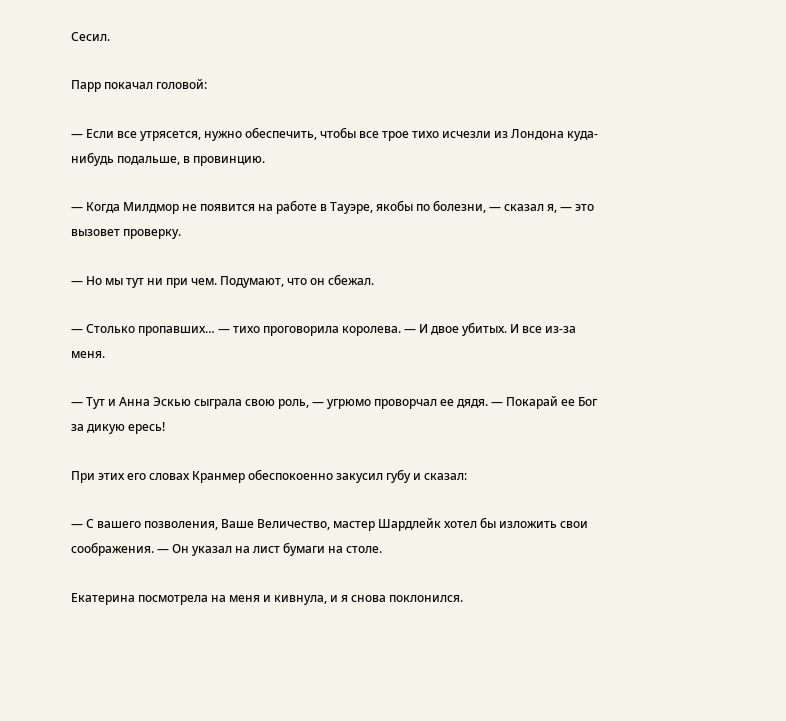Сесил.

Парр покачал головой:

— Если все утрясется, нужно обеспечить, чтобы все трое тихо исчезли из Лондона куда-нибудь подальше, в провинцию.

— Когда Милдмор не появится на работе в Тауэре, якобы по болезни, — сказал я, — это вызовет проверку.

— Но мы тут ни при чем. Подумают, что он сбежал.

— Столько пропавших… — тихо проговорила королева. — И двое убитых. И все из-за меня.

— Тут и Анна Эскью сыграла свою роль, — угрюмо проворчал ее дядя. — Покарай ее Бог за дикую ересь!

При этих его словах Кранмер обеспокоенно закусил губу и сказал:

— С вашего позволения, Ваше Величество, мастер Шардлейк хотел бы изложить свои соображения. — Он указал на лист бумаги на столе.

Екатерина посмотрела на меня и кивнула, и я снова поклонился.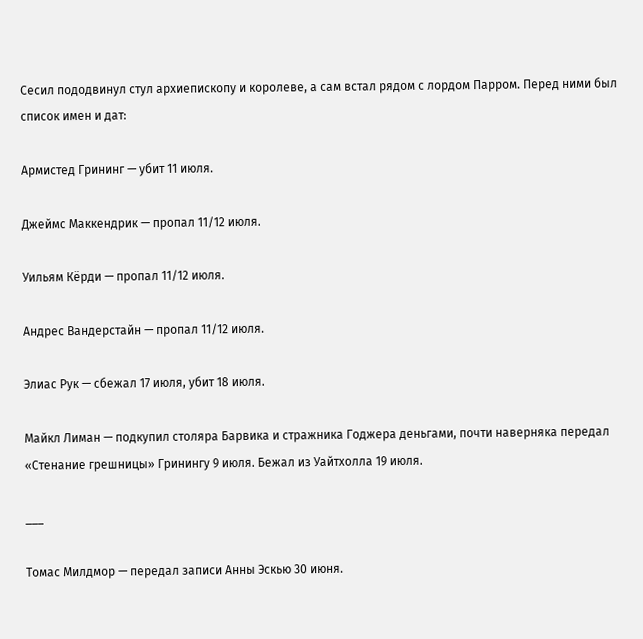Сесил пододвинул стул архиепископу и королеве, а сам встал рядом с лордом Парром. Перед ними был список имен и дат:

Армистед Грининг — убит 11 июля.

Джеймс Маккендрик — пропал 11/12 июля.

Уильям Кёрди — пропал 11/12 июля.

Андрес Вандерстайн — пропал 11/12 июля.

Элиас Рук — сбежал 17 июля, убит 18 июля.

Майкл Лиман — подкупил столяра Барвика и стражника Годжера деньгами, почти наверняка передал «Стенание грешницы» Гринингу 9 июля. Бежал из Уайтхолла 19 июля.

___

Томас Милдмор — передал записи Анны Эскью 30 июня.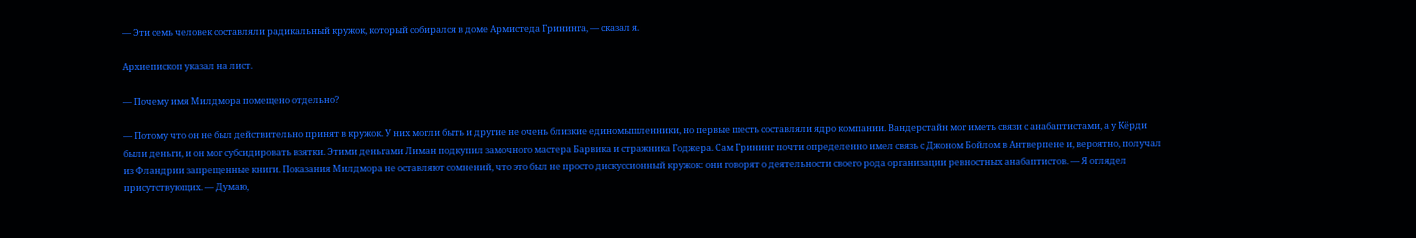— Эти семь человек составляли радикальный кружок, который собирался в доме Армистеда Грининга, — сказал я.

Архиепископ указал на лист.

— Почему имя Милдмора помещено отдельно?

— Потому что он не был действительно принят в кружок. У них могли быть и другие не очень близкие единомышленники, но первые шесть составляли ядро компании. Вандерстайн мог иметь связи с анабаптистами, а у Кёрди были деньги, и он мог субсидировать взятки. Этими деньгами Лиман подкупил замочного мастера Барвика и стражника Годжера. Сам Грининг почти определенно имел связь с Джоном Бойлом в Антверпене и, вероятно, получал из Фландрии запрещенные книги. Показания Милдмора не оставляют сомнений, что это был не просто дискуссионный кружок: они говорят о деятельности своего рода организации ревностных анабаптистов. — Я оглядел присутствующих. — Думаю,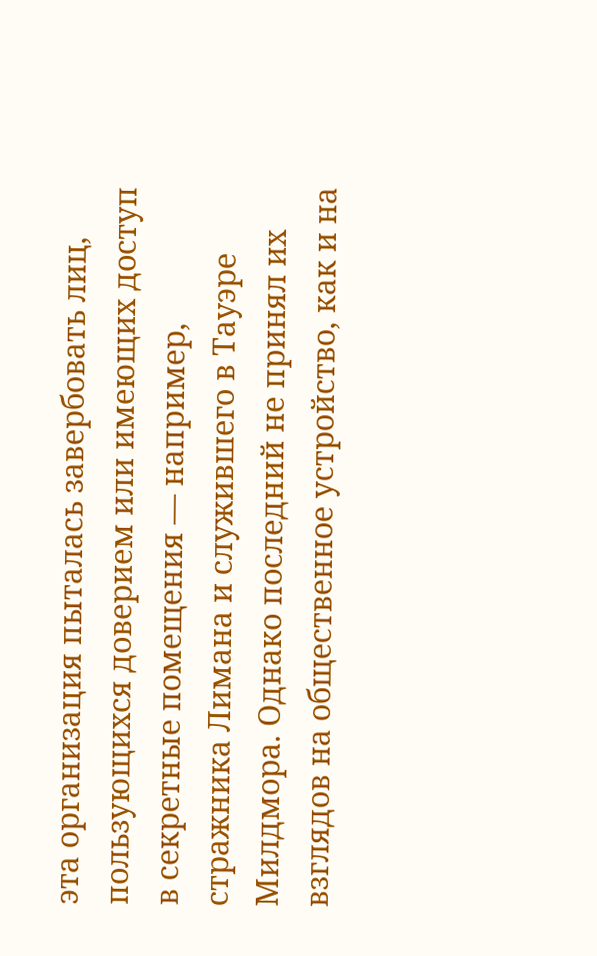эта организация пыталась завербовать лиц, пользующихся доверием или имеющих доступ в секретные помещения — например, стражника Лимана и служившего в Тауэре Милдмора. Однако последний не принял их взглядов на общественное устройство, как и на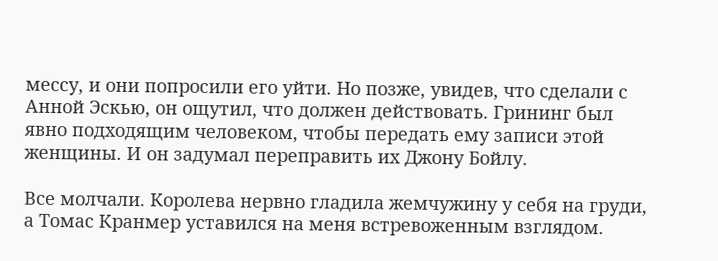мессу, и они попросили его уйти. Но позже, увидев, что сделали с Анной Эскью, он ощутил, что должен действовать. Грининг был явно подходящим человеком, чтобы передать ему записи этой женщины. И он задумал переправить их Джону Бойлу.

Все молчали. Королева нервно гладила жемчужину у себя на груди, а Томас Кранмер уставился на меня встревоженным взглядом.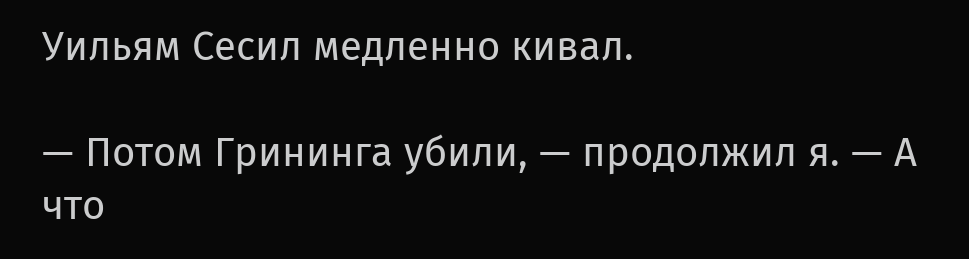Уильям Сесил медленно кивал.

— Потом Грининга убили, — продолжил я. — А что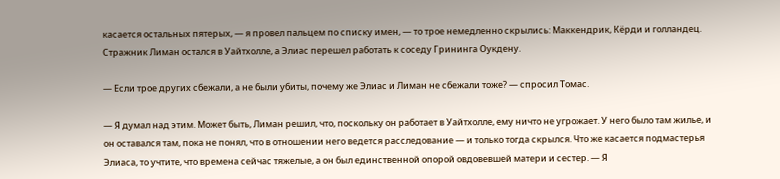касается остальных пятерых, — я провел пальцем по списку имен, — то трое немедленно скрылись: Маккендрик, Кёрди и голландец. Стражник Лиман остался в Уайтхолле, а Элиас перешел работать к соседу Грининга Оукдену.

— Если трое других сбежали, а не были убиты, почему же Элиас и Лиман не сбежали тоже? — спросил Томас.

— Я думал над этим. Может быть, Лиман решил, что, поскольку он работает в Уайтхолле, ему ничто не угрожает. У него было там жилье, и он оставался там, пока не понял, что в отношении него ведется расследование — и только тогда скрылся. Что же касается подмастерья Элиаса, то учтите, что времена сейчас тяжелые, а он был единственной опорой овдовевшей матери и сестер. — Я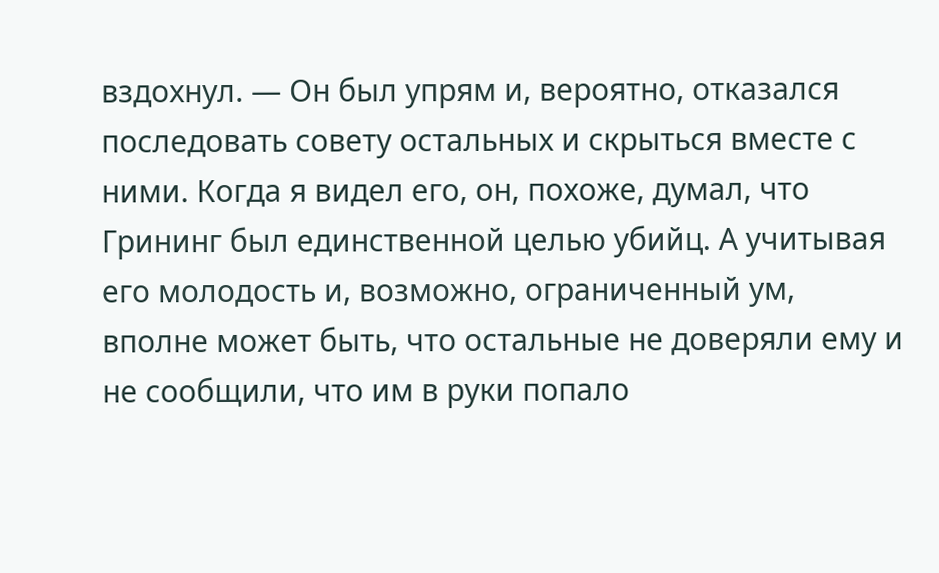вздохнул. — Он был упрям и, вероятно, отказался последовать совету остальных и скрыться вместе с ними. Когда я видел его, он, похоже, думал, что Грининг был единственной целью убийц. А учитывая его молодость и, возможно, ограниченный ум, вполне может быть, что остальные не доверяли ему и не сообщили, что им в руки попало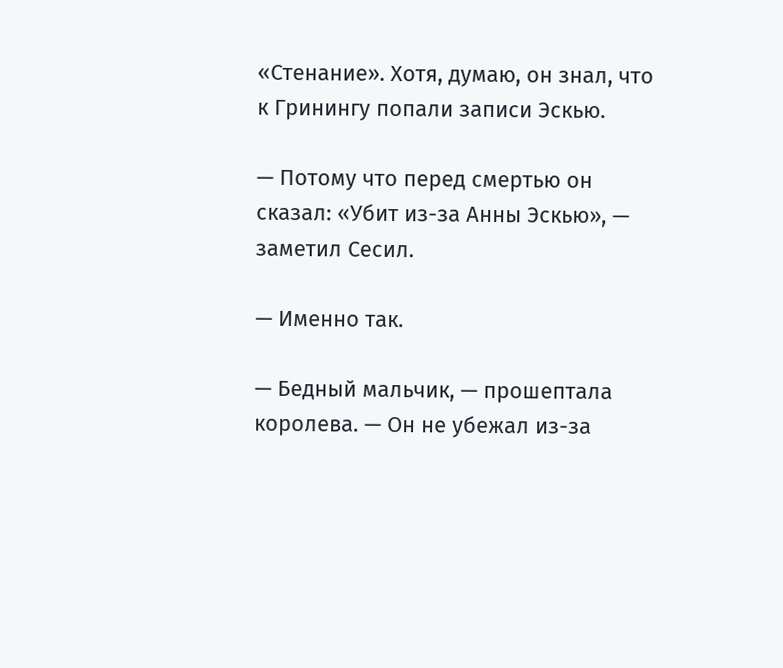«Стенание». Хотя, думаю, он знал, что к Гринингу попали записи Эскью.

— Потому что перед смертью он сказал: «Убит из-за Анны Эскью», — заметил Сесил.

— Именно так.

— Бедный мальчик, — прошептала королева. — Он не убежал из-за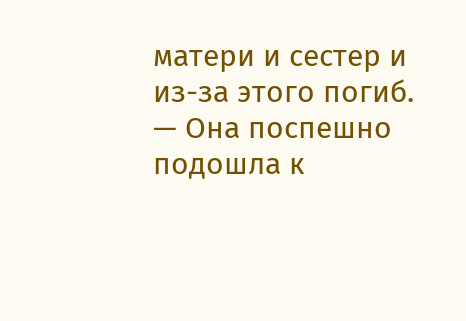матери и сестер и из-за этого погиб. — Она поспешно подошла к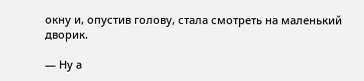окну и, опустив голову, стала смотреть на маленький дворик.

— Ну а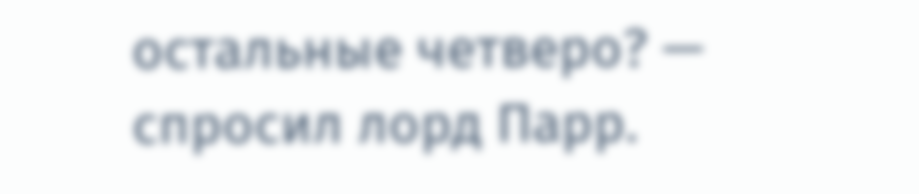остальные четверо? — спросил лорд Парр.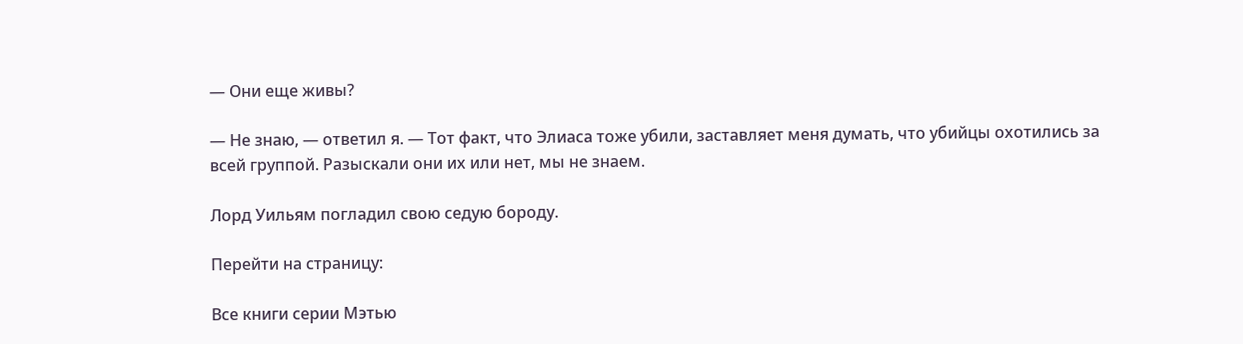— Они еще живы?

— Не знаю, — ответил я. — Тот факт, что Элиаса тоже убили, заставляет меня думать, что убийцы охотились за всей группой. Разыскали они их или нет, мы не знаем.

Лорд Уильям погладил свою седую бороду.

Перейти на страницу:

Все книги серии Мэтью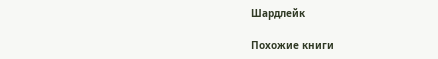Шардлейк

Похожие книги